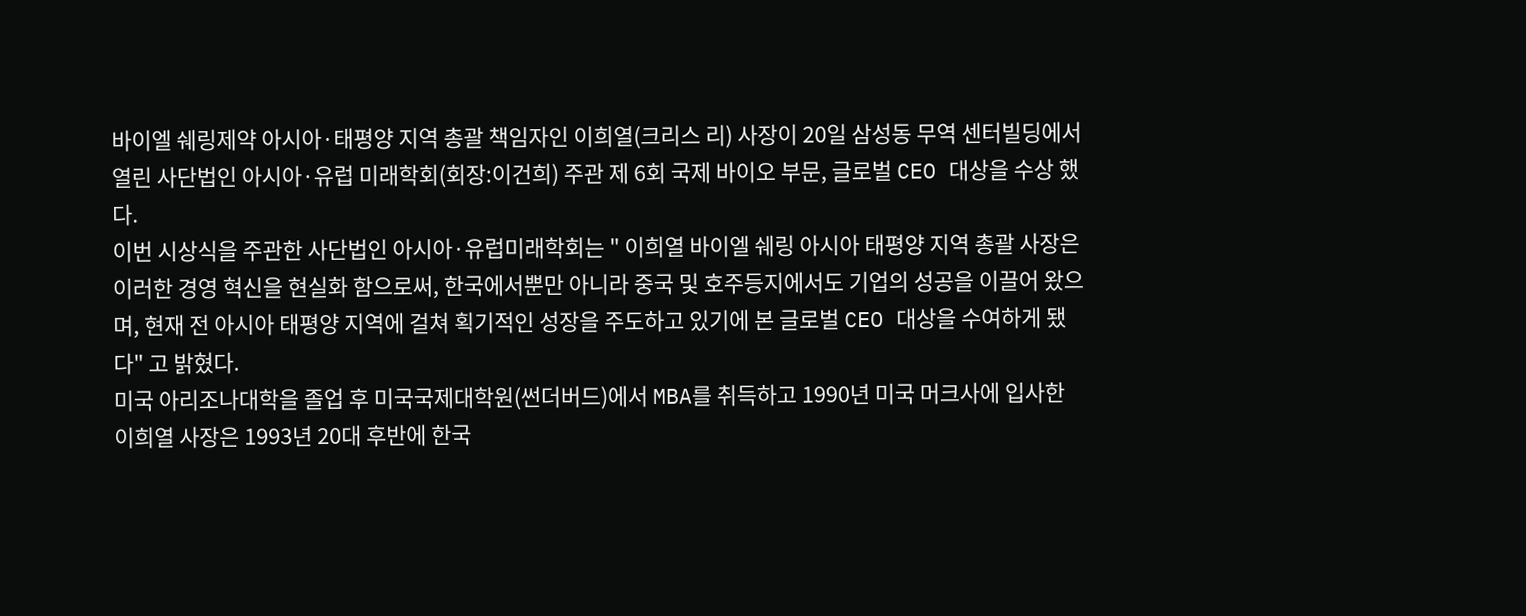바이엘 쉐링제약 아시아·태평양 지역 총괄 책임자인 이희열(크리스 리) 사장이 20일 삼성동 무역 센터빌딩에서 열린 사단법인 아시아·유럽 미래학회(회장:이건희) 주관 제 6회 국제 바이오 부문, 글로벌 CEO 대상을 수상 했다.
이번 시상식을 주관한 사단법인 아시아·유럽미래학회는 " 이희열 바이엘 쉐링 아시아 태평양 지역 총괄 사장은 이러한 경영 혁신을 현실화 함으로써, 한국에서뿐만 아니라 중국 및 호주등지에서도 기업의 성공을 이끌어 왔으며, 현재 전 아시아 태평양 지역에 걸쳐 획기적인 성장을 주도하고 있기에 본 글로벌 CEO 대상을 수여하게 됐다" 고 밝혔다.
미국 아리조나대학을 졸업 후 미국국제대학원(썬더버드)에서 MBA를 취득하고 1990년 미국 머크사에 입사한 이희열 사장은 1993년 20대 후반에 한국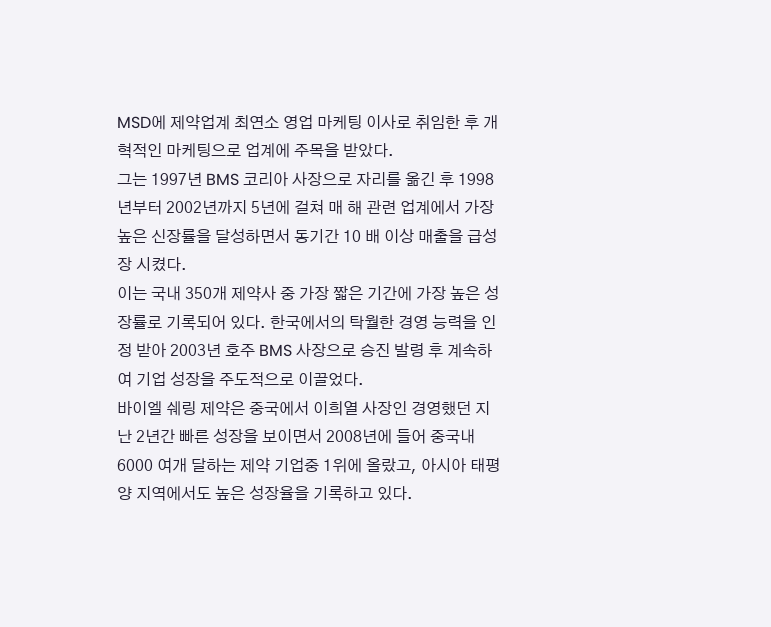MSD에 제약업계 최연소 영업 마케팅 이사로 취임한 후 개혁적인 마케팅으로 업계에 주목을 받았다.
그는 1997년 BMS 코리아 사장으로 자리를 옮긴 후 1998년부터 2002년까지 5년에 걸쳐 매 해 관련 업계에서 가장 높은 신장률을 달성하면서 동기간 10 배 이상 매출을 급성장 시켰다.
이는 국내 350개 제약사 중 가장 짧은 기간에 가장 높은 성장률로 기록되어 있다. 한국에서의 탁월한 경영 능력을 인정 받아 2003년 호주 BMS 사장으로 승진 발령 후 계속하여 기업 성장을 주도적으로 이끌었다.
바이엘 쉐링 제약은 중국에서 이희열 사장인 경영했던 지난 2년간 빠른 성장을 보이면서 2008년에 들어 중국내 6000 여개 달하는 제약 기업중 1위에 올랐고, 아시아 태평양 지역에서도 높은 성장율을 기록하고 있다.